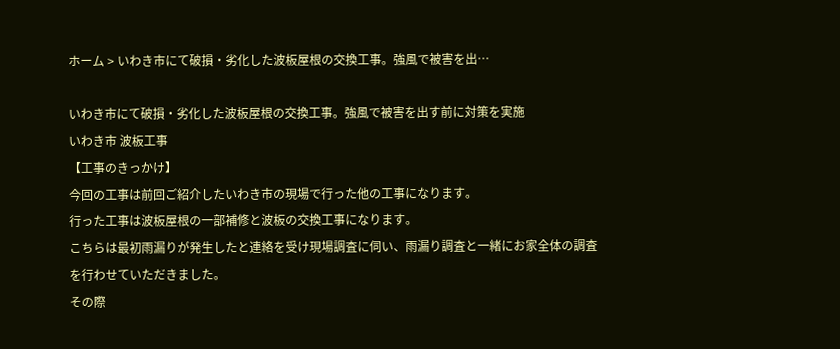ホーム > いわき市にて破損・劣化した波板屋根の交換工事。強風で被害を出…

いわき市にて破損・劣化した波板屋根の交換工事。強風で被害を出す前に対策を実施
いわき市 波板工事
【工事のきっかけ】
今回の工事は前回ご紹介したいわき市の現場で行った他の工事になります。
行った工事は波板屋根の一部補修と波板の交換工事になります。
こちらは最初雨漏りが発生したと連絡を受け現場調査に伺い、雨漏り調査と一緒にお家全体の調査を行わせていただきました。
その際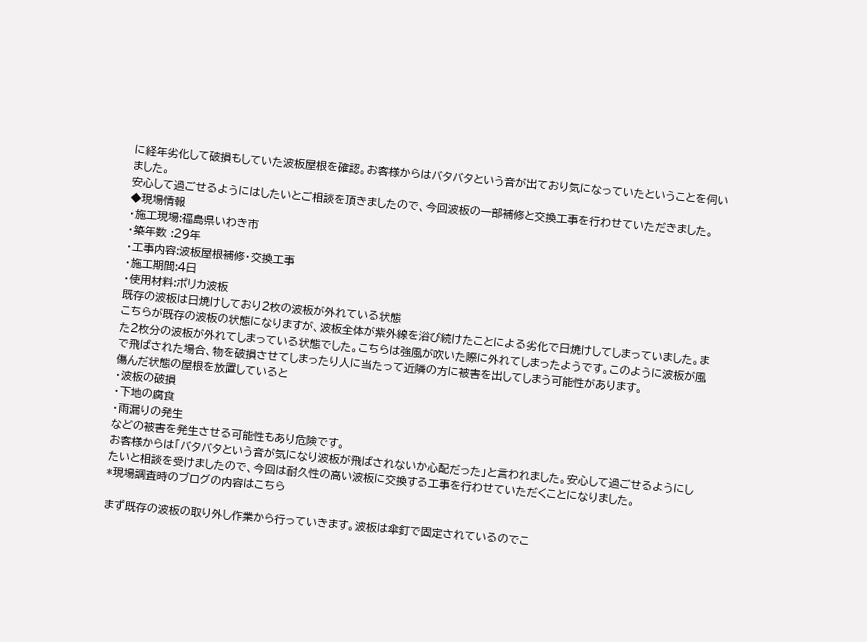に経年劣化して破損もしていた波板屋根を確認。お客様からはバタバタという音が出ており気になっていたということを伺いました。
安心して過ごせるようにはしたいとご相談を頂きましたので、今回波板の一部補修と交換工事を行わせていただきました。
◆現場情報
・施工現場:福島県いわき市
・築年数 :29年
・工事内容:波板屋根補修・交換工事
・施工期間:4日
・使用材料:ポリカ波板
既存の波板は日焼けしており2枚の波板が外れている状態
こちらが既存の波板の状態になりますが、波板全体が紫外線を浴び続けたことによる劣化で日焼けしてしまっていました。また2枚分の波板が外れてしまっている状態でした。こちらは強風が吹いた際に外れてしまったようです。このように波板が風で飛ばされた場合、物を破損させてしまったり人に当たって近隣の方に被害を出してしまう可能性があります。
傷んだ状態の屋根を放置していると
・波板の破損
・下地の腐食
・雨漏りの発生
などの被害を発生させる可能性もあり危険です。
お客様からは「バタバタという音が気になり波板が飛ばされないか心配だった」と言われました。安心して過ごせるようにしたいと相談を受けましたので、今回は耐久性の高い波板に交換する工事を行わせていただくことになりました。
*現場調査時のブログの内容はこちら

まず既存の波板の取り外し作業から行っていきます。波板は傘釘で固定されているのでこ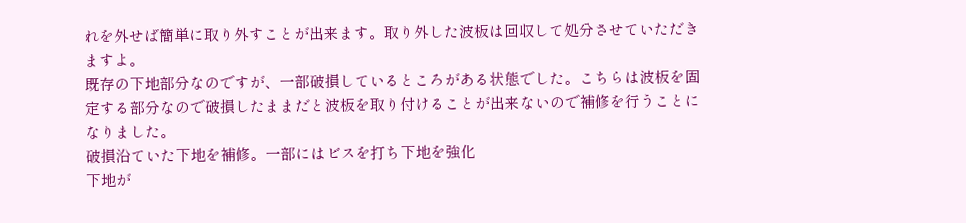れを外せば簡単に取り外すことが出来ます。取り外した波板は回収して処分させていただきますよ。
既存の下地部分なのですが、一部破損しているところがある状態でした。こちらは波板を固定する部分なので破損したままだと波板を取り付けることが出来ないので補修を行うことになりました。
破損沿ていた下地を補修。一部にはビスを打ち下地を強化
下地が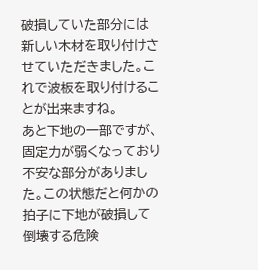破損していた部分には新しい木材を取り付けさせていただきました。これで波板を取り付けることが出来ますね。
あと下地の一部ですが、固定力が弱くなっており不安な部分がありました。この状態だと何かの拍子に下地が破損して倒壊する危険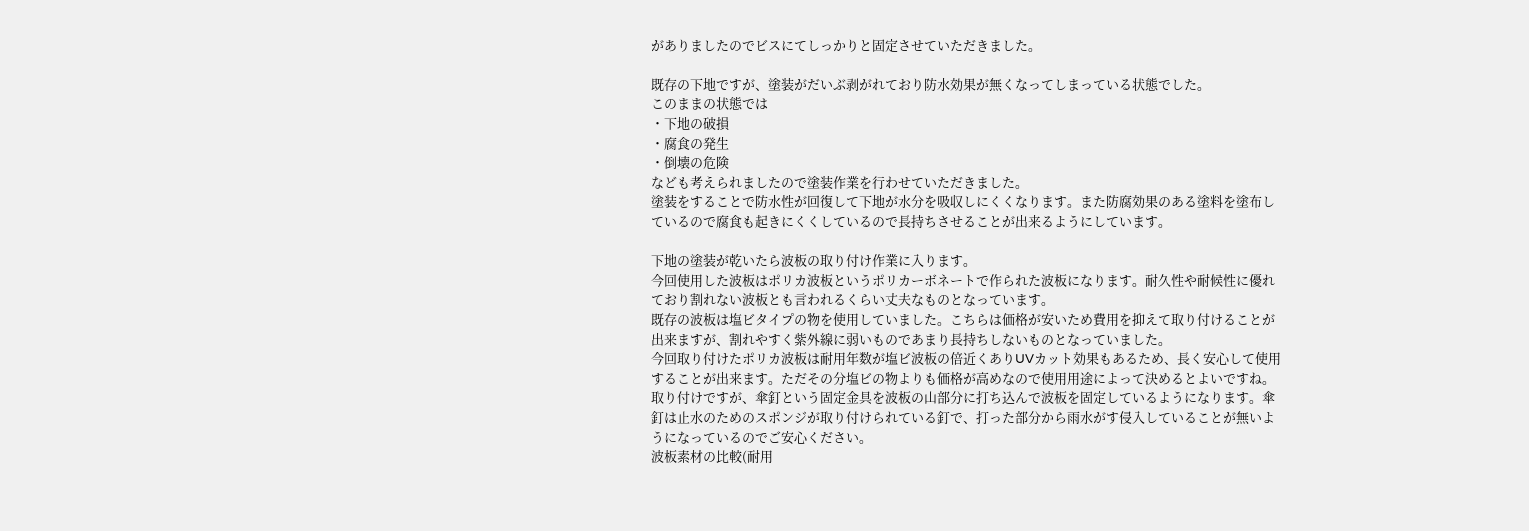がありましたのでビスにてしっかりと固定させていただきました。

既存の下地ですが、塗装がだいぶ剥がれており防水効果が無くなってしまっている状態でした。
このままの状態では
・下地の破損
・腐食の発生
・倒壊の危険
なども考えられましたので塗装作業を行わせていただきました。
塗装をすることで防水性が回復して下地が水分を吸収しにくくなります。また防腐効果のある塗料を塗布しているので腐食も起きにくくしているので長持ちさせることが出来るようにしています。

下地の塗装が乾いたら波板の取り付け作業に入ります。
今回使用した波板はポリカ波板というポリカーボネートで作られた波板になります。耐久性や耐候性に優れており割れない波板とも言われるくらい丈夫なものとなっています。
既存の波板は塩ビタイプの物を使用していました。こちらは価格が安いため費用を抑えて取り付けることが出来ますが、割れやすく紫外線に弱いものであまり長持ちしないものとなっていました。
今回取り付けたポリカ波板は耐用年数が塩ビ波板の倍近くありUVカット効果もあるため、長く安心して使用することが出来ます。ただその分塩ビの物よりも価格が高めなので使用用途によって決めるとよいですね。
取り付けですが、傘釘という固定金具を波板の山部分に打ち込んで波板を固定しているようになります。傘釘は止水のためのスポンジが取り付けられている釘で、打った部分から雨水がす侵入していることが無いようになっているのでご安心ください。
波板素材の比較(耐用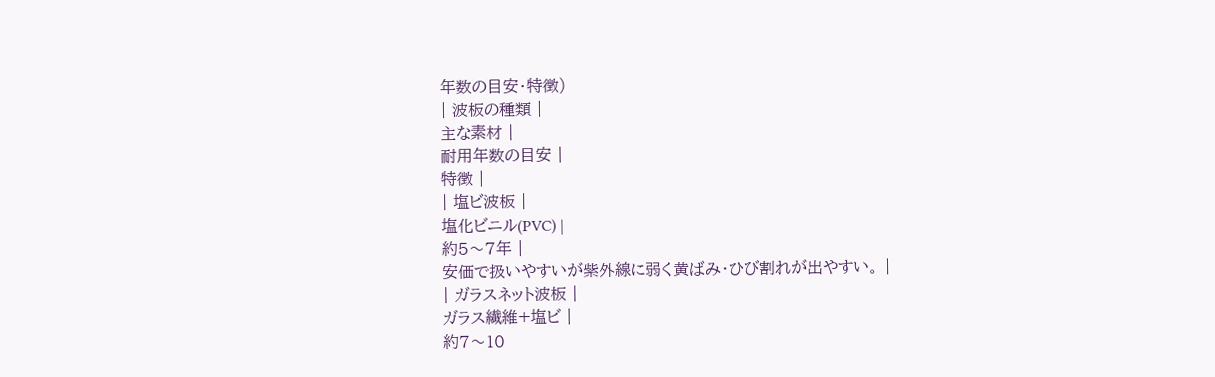年数の目安・特徴)
| 波板の種類 |
主な素材 |
耐用年数の目安 |
特徴 |
| 塩ビ波板 |
塩化ビニル(PVC) |
約5〜7年 |
安価で扱いやすいが紫外線に弱く黄ばみ・ひび割れが出やすい。 |
| ガラスネット波板 |
ガラス繊維+塩ビ |
約7〜10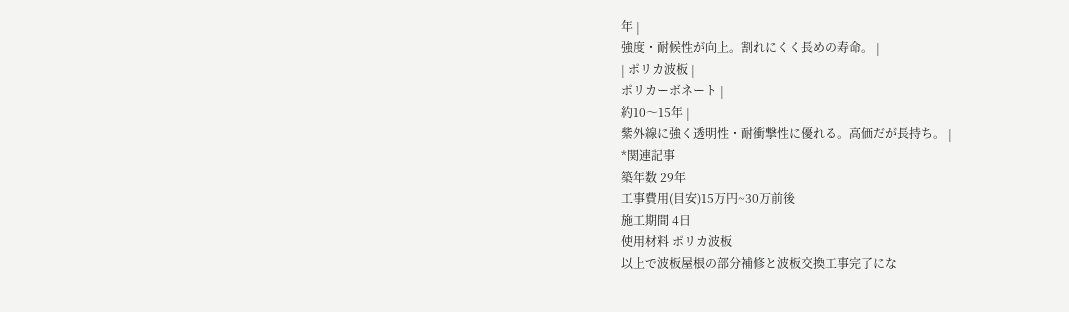年 |
強度・耐候性が向上。割れにくく長めの寿命。 |
| ポリカ波板 |
ポリカーボネート |
約10〜15年 |
紫外線に強く透明性・耐衝撃性に優れる。高価だが長持ち。 |
*関連記事
築年数 29年
工事費用(目安)15万円~30万前後
施工期間 4日
使用材料 ポリカ波板
以上で波板屋根の部分補修と波板交換工事完了にな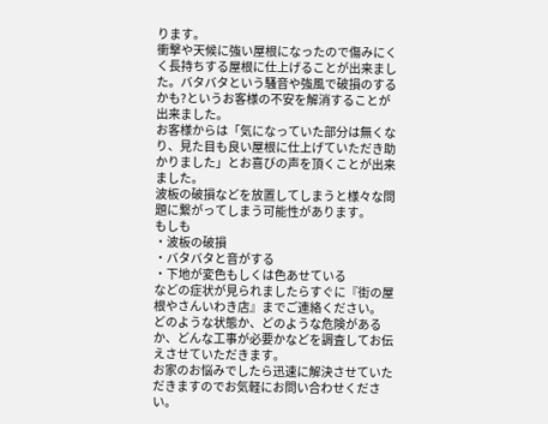ります。
衝撃や天候に強い屋根になったので傷みにくく長持ちする屋根に仕上げることが出来ました。バタバタという騒音や強風で破損のするかも?というお客様の不安を解消することが出来ました。
お客様からは「気になっていた部分は無くなり、見た目も良い屋根に仕上げていただき助かりました」とお喜びの声を頂くことが出来ました。
波板の破損などを放置してしまうと様々な問題に繋がってしまう可能性があります。
もしも
・波板の破損
・バタバタと音がする
・下地が変色もしくは色あせている
などの症状が見られましたらすぐに『街の屋根やさんいわき店』までご連絡ください。
どのような状態か、どのような危険があるか、どんな工事が必要かなどを調査してお伝えさせていただきます。
お家のお悩みでしたら迅速に解決させていただきますのでお気軽にお問い合わせください。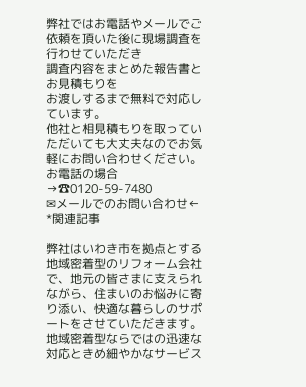弊社ではお電話やメールでご依頼を頂いた後に現場調査を行わせていただき
調査内容をまとめた報告書とお見積もりを
お渡しするまで無料で対応しています。
他社と相見積もりを取っていただいても大丈夫なのでお気軽にお問い合わせください。お電話の場合→☎0120-59-7480
✉メールでのお問い合わせ←
*関連記事

弊社はいわき市を拠点とする地域密着型のリフォーム会社で、地元の皆さまに支えられながら、住まいのお悩みに寄り添い、快適な暮らしのサポートをさせていただきます。
地域密着型ならではの迅速な対応ときめ細やかなサービス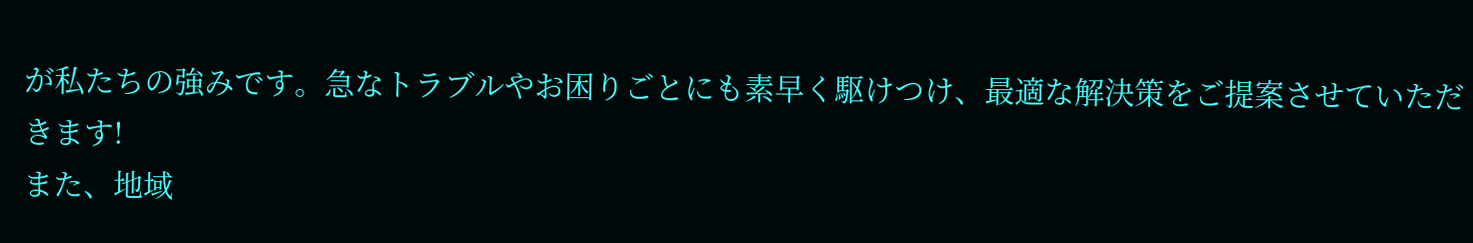が私たちの強みです。急なトラブルやお困りごとにも素早く駆けつけ、最適な解決策をご提案させていただきます!
また、地域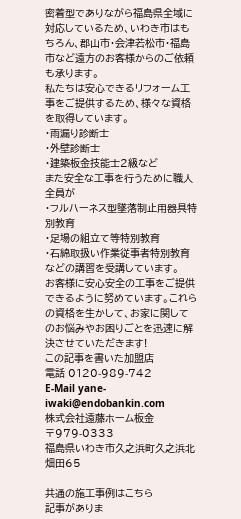密着型でありながら福島県全域に対応しているため、いわき市はもちろん、郡山市・会津若松市・福島市など遠方のお客様からのご依頼も承ります。
私たちは安心できるリフォーム工事をご提供するため、様々な資格を取得しています。
・雨漏り診断士
・外壁診断士
・建築板金技能士2級など
また安全な工事を行うために職人全員が
・フルハーネス型墜落制止用器具特別教育
・足場の組立て等特別教育
・石綿取扱い作業従事者特別教育
などの講習を受講しています。
お客様に安心安全の工事をご提供できるように努めています。これらの資格を生かして、お家に関してのお悩みやお困りごとを迅速に解決させていただきます!
この記事を書いた加盟店
電話 0120-989-742
E-Mail yane-iwaki@endobankin.com
株式会社遠藤ホーム板金
〒979-0333
福島県いわき市久之浜町久之浜北畑田65

共通の施工事例はこちら
記事がありま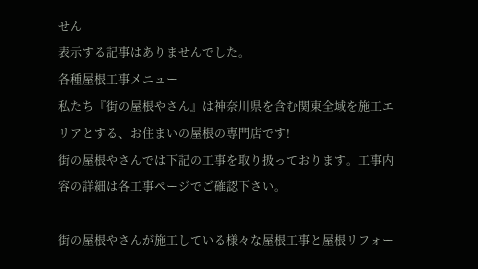せん
表示する記事はありませんでした。
各種屋根工事メニュー
私たち『街の屋根やさん』は神奈川県を含む関東全域を施工エリアとする、お住まいの屋根の専門店です!
街の屋根やさんでは下記の工事を取り扱っております。工事内容の詳細は各工事ページでご確認下さい。

街の屋根やさんが施工している様々な屋根工事と屋根リフォー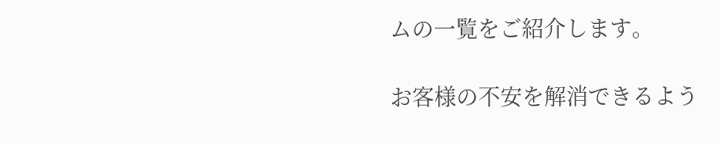ムの一覧をご紹介します。

お客様の不安を解消できるよう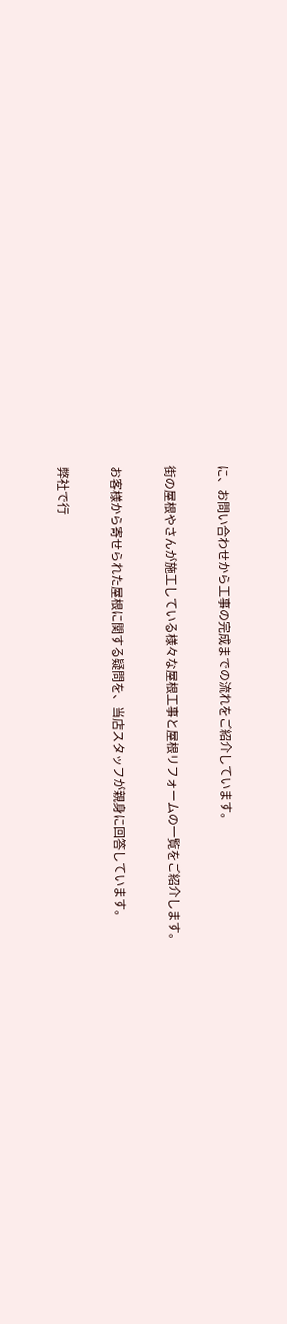に、お問い合わせから工事の完成までの流れをご紹介しています。

街の屋根やさんが施工している様々な屋根工事と屋根リフォームの一覧をご紹介します。

お客様から寄せられた屋根に関する疑問を、当店スタッフが親身に回答しています。

弊社で行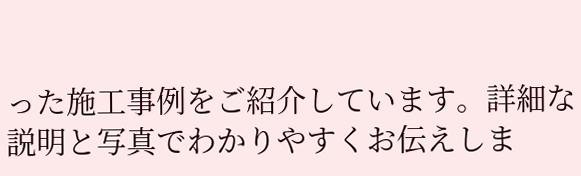った施工事例をご紹介しています。詳細な説明と写真でわかりやすくお伝えしま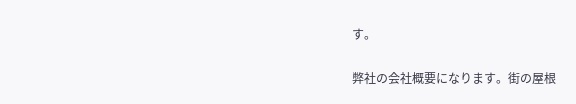す。

弊社の会社概要になります。街の屋根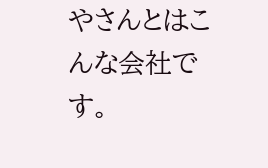やさんとはこんな会社です。